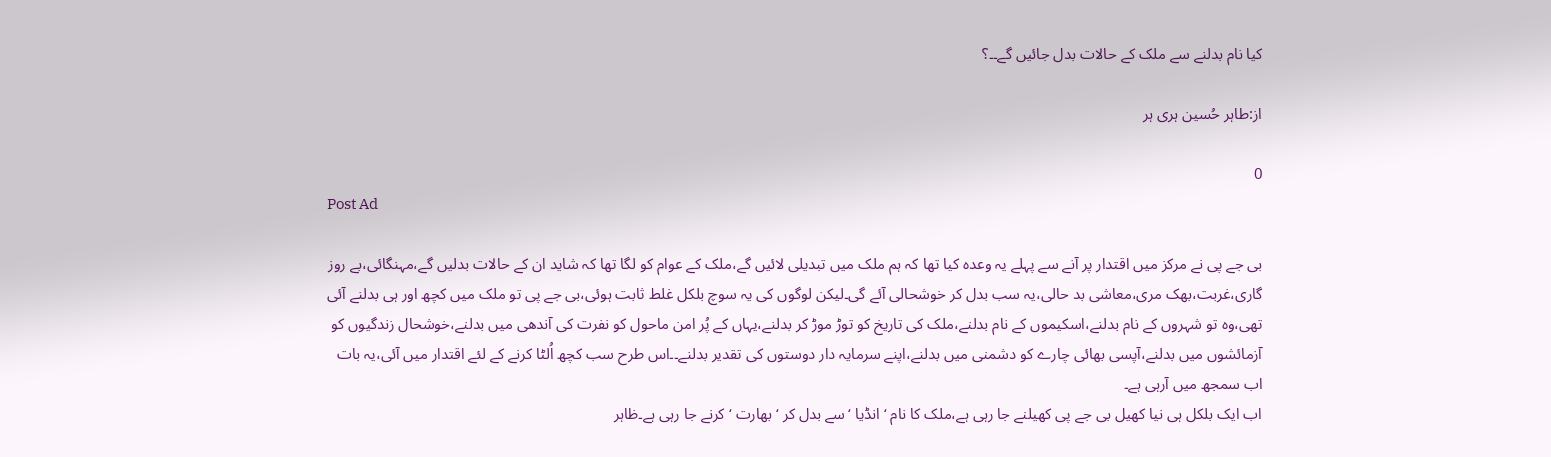کیا نام بدلنے سے ملک کے حالات بدل جائیں گے۔۔؟

از:طاہر حُسین ہری ہر

0
Post Ad

بی جے پی نے مرکز میں اقتدار پر آنے سے پہلے یہ وعدہ کیا تھا کہ ہم ملک میں تبدیلی لائیں گے،ملک کے عوام کو لگا تھا کہ شاید ان کے حالات بدلیں گے،مہنگائی،بے روز گاری،غربت،بھک مری،معاشی بد حالی،یہ سب بدل کر خوشحالی آئے گی۔لیکن لوگوں کی یہ سوچ بلکل غلط ثابت ہوئی،بی جے پی تو ملک میں کچھ اور ہی بدلنے آئی تھی،وہ تو شہروں کے نام بدلنے،اسکیموں کے نام بدلنے،ملک کی تاریخ کو توڑ موڑ کر بدلنے،یہاں کے پُر امن ماحول کو نفرت کی آندھی میں بدلنے،خوشحال زندگیوں کو آزمائشوں میں بدلنے،آپسی بھائی چارے کو دشمنی میں بدلنے،اپنے سرمایہ دار دوستوں کی تقدیر بدلنے۔۔اس طرح سب کچھ اُلٹا کرنے کے لئے اقتدار میں آئی،یہ بات اب سمجھ میں آرہی ہے۔
اب ایک بلکل ہی نیا کھیل بی جے پی کھیلنے جا رہی ہے،ملک کا نام ‘انڈیا ‘سے بدل کر ‘بھارت ‘کرنے جا رہی ہے۔ظاہر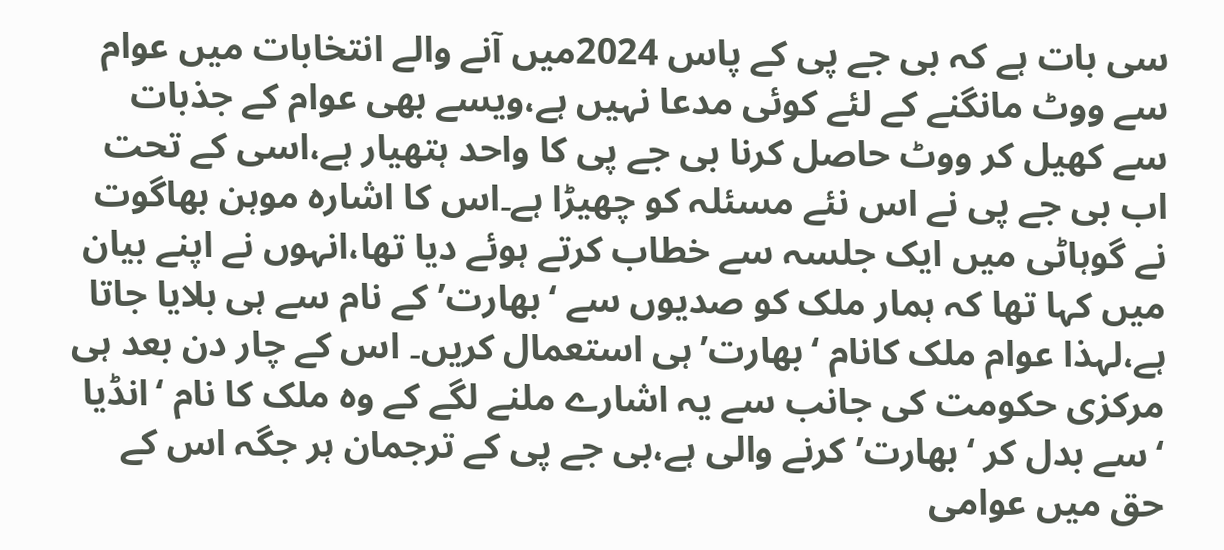سی بات ہے کہ بی جے پی کے پاس 2024میں آنے والے انتخابات میں عوام سے ووٹ مانگنے کے لئے کوئی مدعا نہیں ہے،ویسے بھی عوام کے جذبات سے کھیل کر ووٹ حاصل کرنا بی جے پی کا واحد ہتھیار ہے،اسی کے تحت اب بی جے پی نے اس نئے مسئلہ کو چھیڑا ہے۔اس کا اشارہ موہن بھاگوت نے گوہاٹی میں ایک جلسہ سے خطاب کرتے ہوئے دیا تھا،انہوں نے اپنے بیان میں کہا تھا کہ ہمار ملک کو صدیوں سے ‘بھارت’کے نام سے ہی بلایا جاتا ہے،لہذا عوام ملک کانام ‘بھارت’ہی استعمال کریں۔ اس کے چار دن بعد ہی مرکزی حکومت کی جانب سے یہ اشارے ملنے لگے کے وہ ملک کا نام ‘انڈیا ‘سے بدل کر ‘بھارت’کرنے والی ہے،بی جے پی کے ترجمان ہر جگہ اس کے حق میں عوامی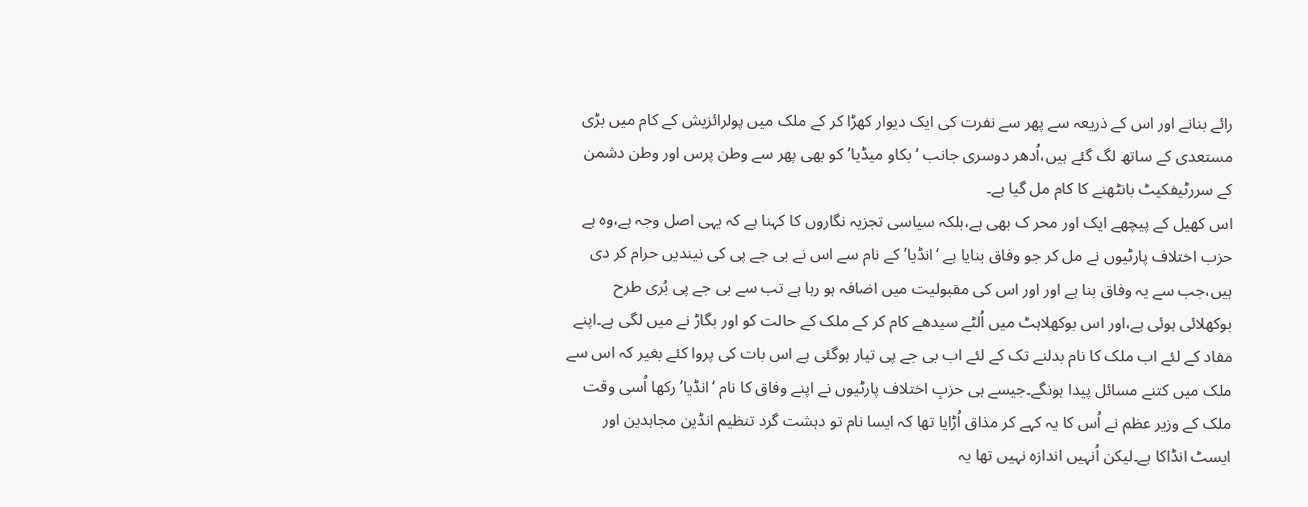رائے بنانے اور اس کے ذریعہ سے پھر سے نفرت کی ایک دیوار کھڑا کر کے ملک میں پولرائزیش کے کام میں بڑی مستعدی کے ساتھ لگ گئے ہیں،اُدھر دوسری جانب ‘بکاو میڈیا’کو بھی پھر سے وطن پرس اور وطن دشمن کے سررٹیفکیٹ بانٹھنے کا کام مل گیا ہے۔
اس کھیل کے پیچھے ایک اور محر ک بھی ہے،بلکہ سیاسی تجزیہ نگاروں کا کہنا ہے کہ یہی اصل وجہ ہے،وہ ہے حزب اختلاف پارٹیوں نے مل کر جو وفاق بنایا ہے ‘انڈیا’کے نام سے اس نے بی جے پی کی نیندیں حرام کر دی ہیں،جب سے یہ وفاق بنا ہے اور اور اس کی مقبولیت میں اضافہ ہو رہا ہے تب سے بی جے پی بُری طرح بوکھلائی ہوئی ہے،اور اس بوکھلاہٹ میں اُلٹے سیدھے کام کر کے ملک کے حالت کو اور بگاڑ نے میں لگی ہے۔اپنے مفاد کے لئے اب ملک کا نام بدلنے تک کے لئے اب بی جے پی تیار ہوگئی ہے اس بات کی پروا کئے بغیر کہ اس سے ملک میں کتنے مسائل پیدا ہونگے۔جیسے ہی حزبِ اختلاف پارٹیوں نے اپنے وفاق کا نام ‘انڈیا’رکھا اُسی وقت ملک کے وزیر عظم نے اُس کا یہ کہے کر مذاق اُڑایا تھا کہ ایسا نام تو دہشت گرد تنظیم انڈین مجاہدین اور ایسٹ انڈاکا ہے۔لیکن اُنہیں اندازہ نہیں تھا یہ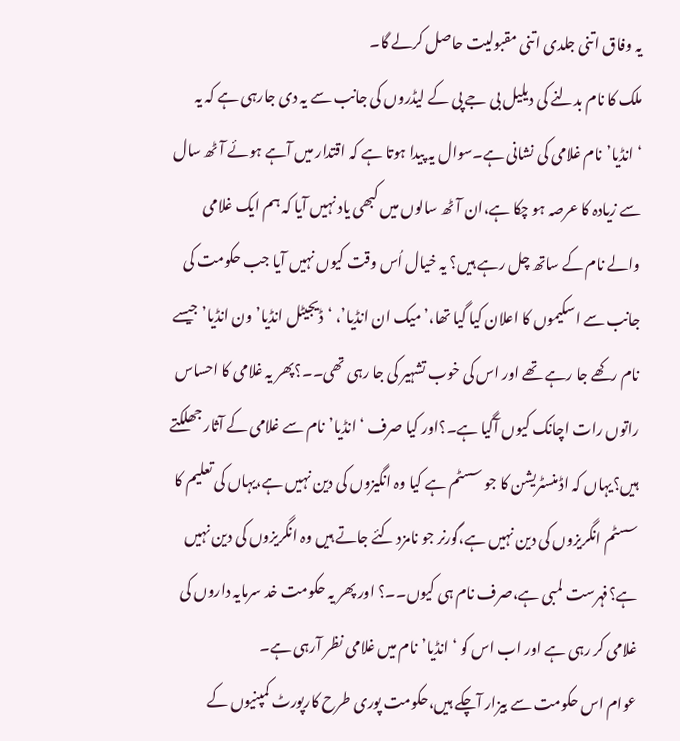یہ وفاق اتنی جلدی اتنی مقبولیت حاصل کرلے گا۔
ملک کا نام بدلنے کی دیلیل بی جے پی کے لیڈروں کی جانب سے یہ دی جارہی ہے کہ یہ ‘انڈیا’نام غلامی کی نشانی ہے۔سوال یہ پیدا ہوتا ہے کہ اقتدار میں آہے ہوئے آٹھ سال سے زیادہ کا عرصہ ہو چکا ہے،ان آٹھ سالوں میں کبھی یاد نہیں آیا کہ ہم ایک غلامی والے نام کے ساتھ چل رہے ہیں؟ یہ خیال اُس وقت کیوں نہیں آیا جب حکومت کی جانب سے اسکیموں کا اعلان کیا گیا تھا،’میک ان انڈیا’، ‘ڈیجیٹل انڈیا’ون انڈیا’جیسے نام رکھے جا رہے تھے اور اس کی خوب تشہیر کی جا رہی تھی۔۔؟پھر یہ غلامی کا احساس راتوں رات اچانک کیوں آگیا ہے۔؟اور کیا صرف ‘انڈیا’نام سے غلامی کے آثار جھلکتے ہیں؟یہاں کہ اڈمنسٹریشن کا جو سسٹم ہے کیا وہ انگیزوں کی دین نہیں ہے،یہاں کی تعلیم کا سسٹم انگریزوں کی دین نہیں ہے،گورنر جو نامزد کئے جاتے ہیں وہ انگریزوں کی دین نہیں ہے؟فہرست لمبی ہے،صرف نام ہی کیوں۔۔؟ اور پھر یہ حکومت خد سرمایہ داروں کی غلامی کر رہی ہے اور اب اس کو ‘انڈیا’نام میں غلامی نظر آرہی ہے۔
عوام اس حکومت سے بیزار آچکے ہیں،حکومت پوری طرح کارپورٹ کمپنیوں کے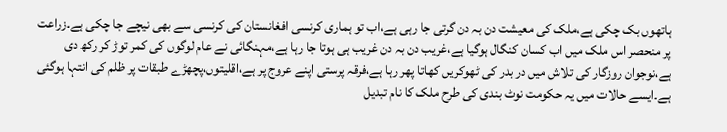ہاتھوں بک چکی ہے،ملک کی معیشت دن بہ دن گرتی جا رہی ہے،اب تو ہماری کرنسی افغانستان کی کرنسی سے بھی نیچے جا چکی ہے۔زراعت پر منحصر اس ملک میں اب کسان کنگال ہوگیا ہے،غریب دن بہ دن غریب ہی ہوتا جا رہا ہے،مہنگائی نے عام لوگوں کی کمر توڑ کر رکھ دی ہے،نوجوان روزگار کی تلاش میں در بدر کی ٹھوکریں کھاتا پھر رہا ہے،فرقہ پرستی اپنے عروج پر ہے،اقلیتوں،پچھڑے طبقات پر ظلم کی انتہا ہوگئی ہے۔ایسے حالات میں یہ حکومت نوٹ بندی کی طرح ملک کا نام تبدیل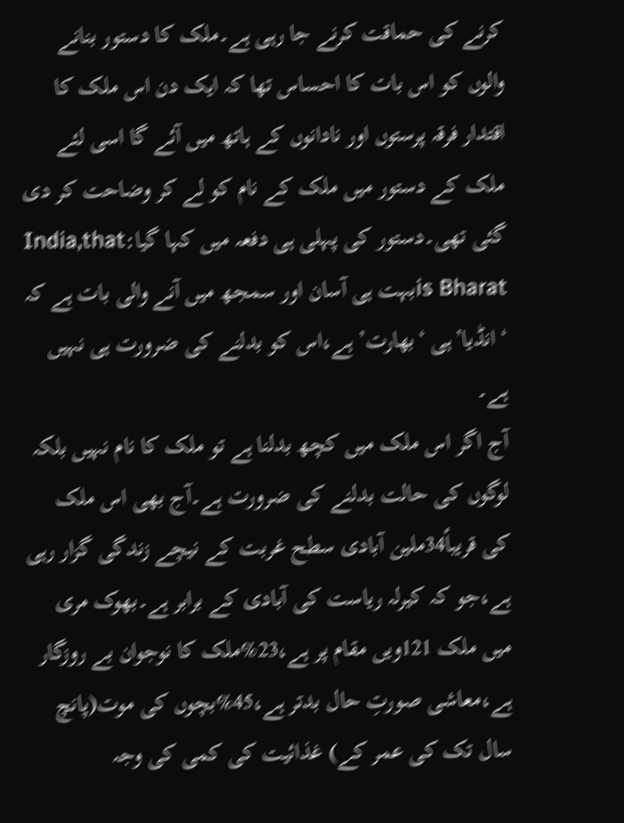کرنے کی حماقت کرنے جا رہی ہے۔ملک کا دستور بنانے والوں کو اس بات کا احساس تھا کہ ایک دن اس ملک کا اقتدار فرقہ پرستوں اور نادانوں کے ہاتھ میں آئے گا اسی لئے ملک کے دستور میں ملک کے نام کو لے کر وضاحت کر دی گئی تھی۔دستور کی پہلی ہی دفعہ میں کہا گیا:India,that is Bharatبہت ہی آسان اور سمجھ میں آنے والی بات ہے کہ ‘انڈیا’ہی ‘بھارت’ہے،اس کو بدلنے کی ضرورت ہی نہیں ہے۔
آج اگر اس ملک میں کچھ بدلنا ہے تو ملک کا نام نہیں بلکہ لوگوں کی حالت بدلنے کی ضرورت ہے۔آج بھی اس ملک کی قریباً34ملین آبادی سطح غربت کے نیچے زندگی گزار رہی ہے،جو کہ کیرلہ ریاست کی آبادی کے برابر ہے۔بھوک مری میں ملک 121ویں مقام پر ہے،23%ملک کا نوجوان بے روزگار ہے،معاشی صورتِ حال بدتر ہے،45%بچوں کی موت(پانچ سال تک کی عمر کے) غذائیت کی کمی کی وجہ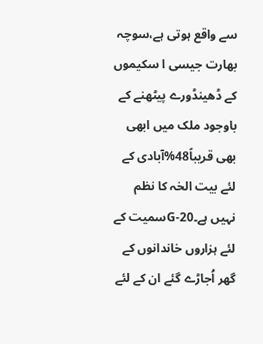سے واقع ہوتی ہے،سوچہ بھارت جیسی ا سکیموں کے ڈھینڈورے پیٹھنے کے باوجود ملک میں ابھی بھی قریباً48%آبادی کے لئے بیت الخہ کا نظم نہیں ہے۔G-20سمیت کے لئے ہزاروں خاندانوں کے گھر اُجاڑے گئے ان کے لئے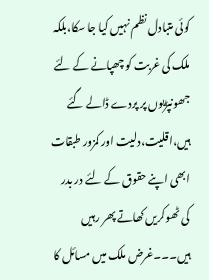کوئی متبادل نظم نہیں کیا جا سکا،بلکہ ملک کی غربت کو چھپانے کے لئے جھونپڑیوں پر پردے ڈالے گئے ہیں،اقلیت،دلیت اور کمزور طبقات ابھی اپنے حقوق کے لئے در بدر کی ٹھوکریں کھاتے پھر رہیں ہیں۔۔۔غرض ملک میں مسائل کا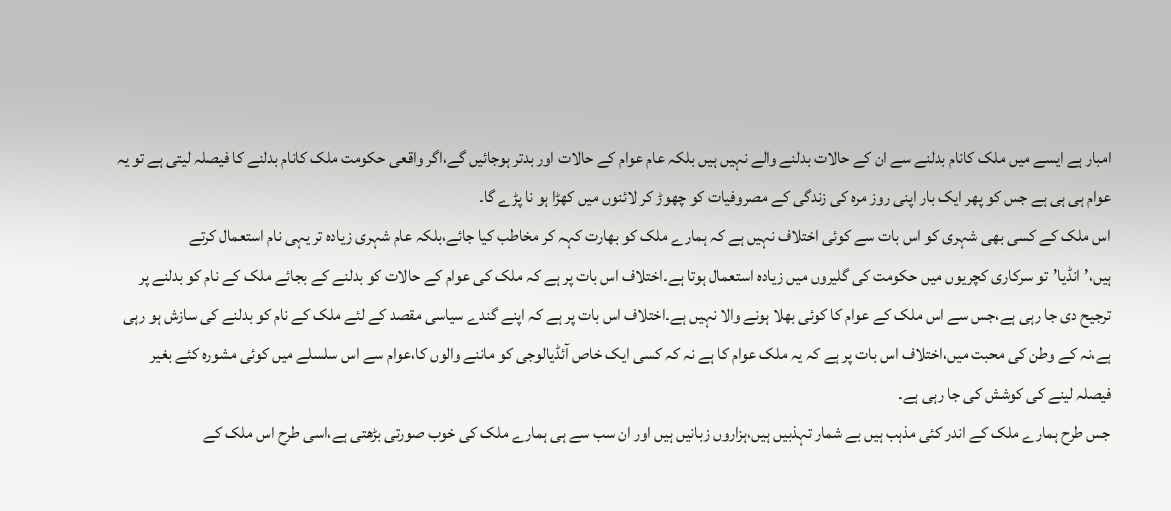امبار ہے ایسے میں ملک کانام بدلنے سے ان کے حالات بدلنے والے نہیں ہیں بلکہ عام عوام کے حالات اور بدتر ہوجائیں گے،اگر واقعی حکومت ملک کانام بدلنے کا فیصلہ لیتی ہے تو یہ عوام ہی ہی ہے جس کو پھر ایک بار اپنی روز مرہ کی زندگی کے مصروفیات کو چھوڑ کر لائنوں میں کھڑا ہو نا پڑے گا۔
اس ملک کے کسی بھی شہری کو اس بات سے کوئی اختلاف نہیں ہے کہ ہمارے ملک کو بھارت کہہ کر مخاطب کیا جائے،بلکہ عام شہری زیادہ تر یہی نام استعمال کرتے ہیں،’انڈیا’تو سرکاری کچریوں میں حکومت کی گلیروں میں زیادہ استعمال ہوتا ہے۔اختلاف اس بات پر ہے کہ ملک کی عوام کے حالات کو بدلنے کے بجائے ملک کے نام کو بدلنے پر ترجیح دی جا رہی ہے،جس سے اس ملک کے عوام کا کوئی بھلا ہونے والا نہیں ہے۔اختلاف اس بات پر ہے کہ اپنے گندے سیاسی مقصد کے لئے ملک کے نام کو بدلنے کی سازش ہو رہی ہے،نہ کے وطن کی محبت میں،اختلاف اس بات پر ہے کہ یہ ملک عوام کا ہے نہ کہ کسی ایک خاص آئڈیالوجی کو ماننے والوں کا،عوام سے اس سلسلے میں کوئی مشورہ کئے بغیر فیصلہ لینے کی کوشش کی جا رہی ہے۔
جس طرح ہمارے ملک کے اندر کئی مذہب ہیں بے شمار تہذبیں ہیں،ہزاروں زبانیں ہیں اور ان سب سے ہی ہمارے ملک کی خوب صورتی بڑھتی ہے،اسی طرح اس ملک کے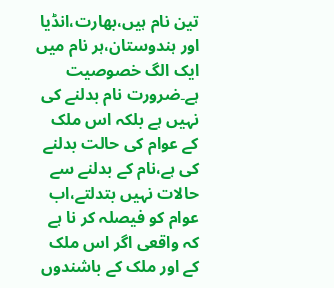تین نام ہیں،بھارت،انڈیا اور ہندوستان،ہر نام میں ایک الگ خصوصیت ہے۔ضرورت نام بدلنے کی نہیں ہے بلکہ اس ملک کے عوام کی حالت بدلنے کی ہے،نام کے بدلنے سے حالات نہیں بتدلتے،اب عوام کو فیصلہ کر نا ہے کہ واقعی اگر اس ملک کے اور ملک کے باشندوں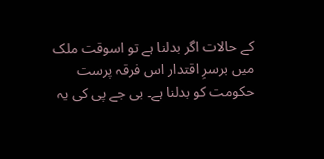کے حالات اگر بدلنا ہے تو اسوقت ملک میں برسرِ اقتدار اس فرقہ پرست حکومت کو بدلنا ہے۔ بی جے پی کی یہ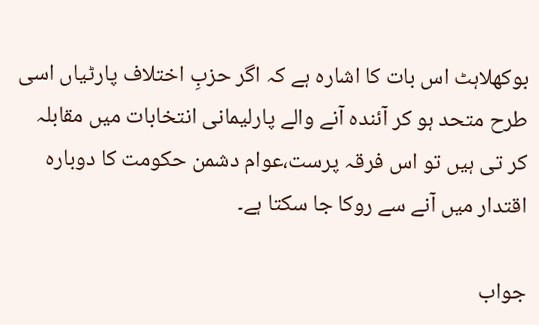بوکھلاہٹ اس بات کا اشارہ ہے کہ اگر حزبِ اختلاف پارٹیاں اسی طرح متحد ہو کر آئندہ آنے والے پارلیمانی انتخابات میں مقابلہ کر تی ہیں تو اس فرقہ پرست،عوام دشمن حکومت کا دوبارہ اقتدار میں آنے سے روکا جا سکتا ہے۔

جواب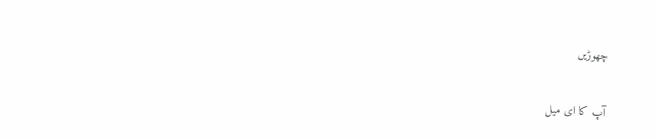چھوڑیں

آپ کا ای میل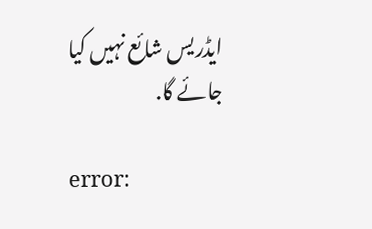ایڈریس شائع نہیں کیا جائے گا.

error: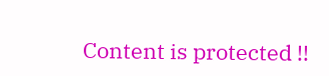Content is protected !!